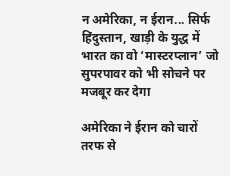न अमेरिका, न ईरान... सिर्फ हिंदुस्तान, खाड़ी के युद्ध में भारत का वो ‘मास्टरप्लान’ जो सुपरपावर को भी सोचने पर मजबूर कर देगा

अमेरिका ने ईरान को चारों तरफ से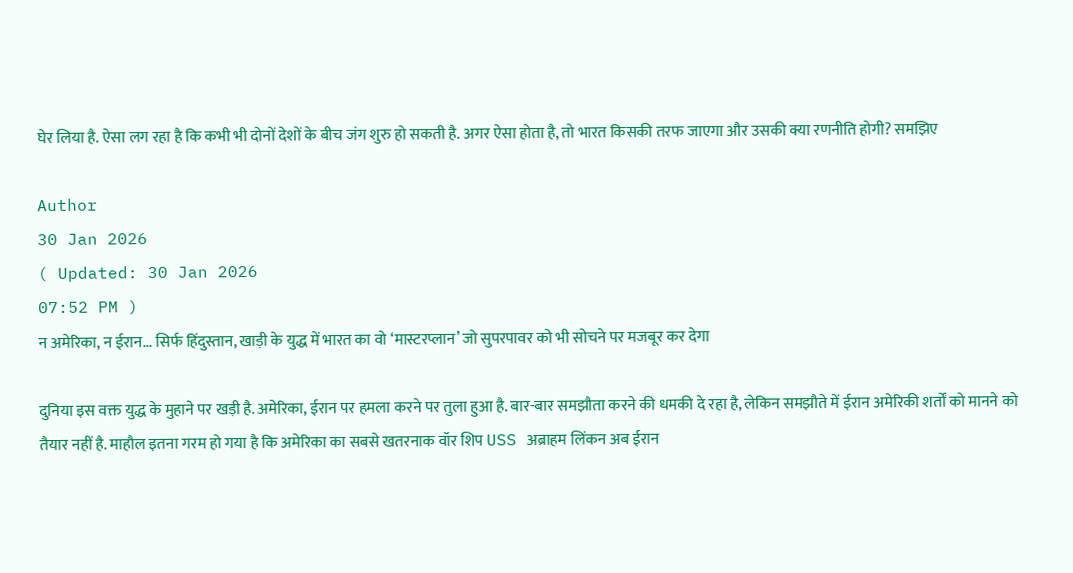घेर लिया है. ऐसा लग रहा है कि कभी भी दोनों देशों के बीच जंग शुरु हो सकती है. अगर ऐसा होता है, तो भारत किसकी तरफ जाएगा और उसकी क्या रणनीति होगी? समझिए

Author
30 Jan 2026
( Updated: 30 Jan 2026
07:52 PM )
न अमेरिका, न ईरान... सिर्फ हिंदुस्तान, खाड़ी के युद्ध में भारत का वो ‘मास्टरप्लान’ जो सुपरपावर को भी सोचने पर मजबूर कर देगा

दुनिया इस वक्त युद्ध के मुहाने पर खड़ी है. अमेरिका, ईरान पर हमला करने पर तुला हुआ है. बार-बार समझौता करने की धमकी दे रहा है, लेकिन समझौते में ईरान अमेरिकी शर्तों को मानने को तैयार नहीं है. माहौल इतना गरम हो गया है कि अमेरिका का सबसे खतरनाक वॉर शिप USS अब्राहम लिंकन अब ईरान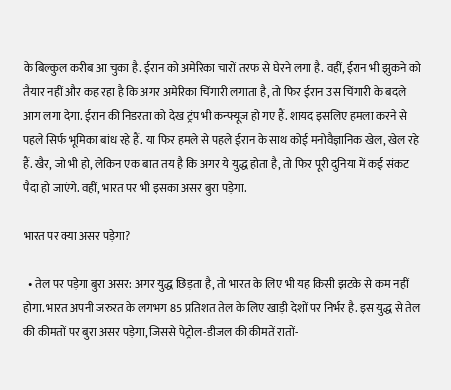के बिल्कुल करीब आ चुका है. ईरान को अमेरिका चारों तरफ से घेरने लगा है. वहीं, ईरान भी झुकने को तैयार नहीं और कह रहा है कि अगर अमेरिका चिंगारी लगाता है, तो फिर ईरान उस चिंगारी के बदले आग लगा देगा. ईरान की निडरता को देख ट्रंप भी कन्फ्यूज हो गए हैं. शायद इसलिए हमला करने से पहले सिर्फ भूमिका बांध रहे हैं. या फिर हमले से पहले ईरान के साथ कोई मनोवैज्ञानिक खेल, खेल रहे हैं. खैर, जो भी हो, लेकिन एक बात तय है कि अगर ये युद्ध होता है, तो फिर पूरी दुनिया में कई संकट पैदा हो जाएंगे. वहीं, भारत पर भी इसका असर बुरा पड़ेगा.

भारत पर क्या असर पड़ेगा?

  • तेल पर पड़ेगा बुरा असर: अगर युद्ध छिड़ता है, तो भारत के लिए भी यह किसी झटके से कम नहीं होगा. भारत अपनी जरुरत के लगभग 85 प्रतिशत तेल के लिए खाड़ी देशों पर निर्भर है. इस युद्ध से तेल की कीमतों पर बुरा असर पड़ेगा, जिससे पेट्रोल-डीजल की कीमतें रातों-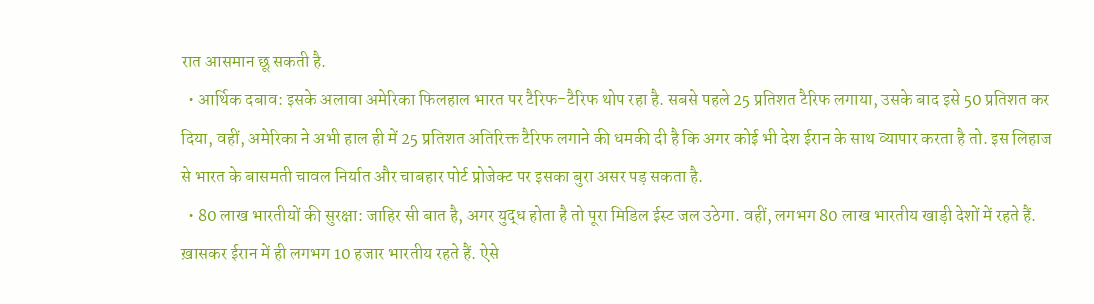रात आसमान छू सकती है.
  • आर्थिक दबाव: इसके अलावा अमेरिका फिलहाल भारत पर टैरिफ-टैरिफ थोप रहा है. सबसे पहले 25 प्रतिशत टैरिफ लगाया, उसके बाद इसे 50 प्रतिशत कर दिया, वहीं, अमेरिका ने अभी हाल ही में 25 प्रतिशत अतिरिक्त टैरिफ लगाने की धमकी दी है कि अगर कोई भी देश ईरान के साथ व्यापार करता है तो. इस लिहाज से भारत के बासमती चावल निर्यात और चाबहार पोर्ट प्रोजेक्ट पर इसका बुरा असर पड़ सकता है.
  • 80 लाख भारतीयों की सुरक्षा: जाहिर सी बात है, अगर युद्ध होता है तो पूरा मिडिल ईस्ट जल उठेगा. वहीं, लगभग 80 लाख भारतीय खाड़ी देशों में रहते हैं. ख़ासकर ईरान में ही लगभग 10 हजार भारतीय रहते हैं. ऐसे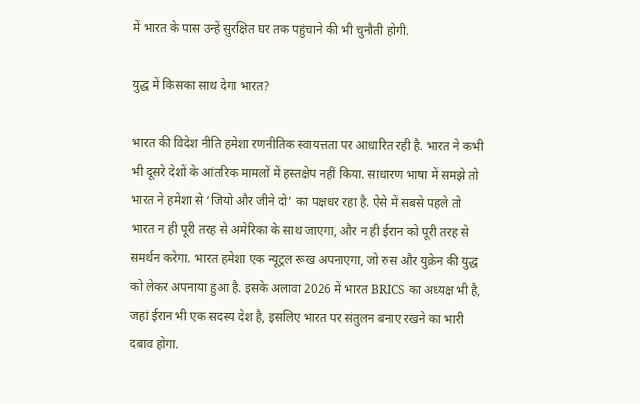में भारत के पास उन्हें सुरक्षित घर तक पहुंचाने की भी चुनौती होगी.

युद्ध में किसका साथ देगा भारत?

भारत की विदेश नीति हमेशा रणनीतिक स्वायत्तता पर आधारित रही है. भारत ने कभी भी दूसरे देशों के आंतरिक मामलों में हस्तक्षेप नहीं किया. साधारण भाषा में समझे तो भारत ने हमेशा से ‘जियो और जीने दो’ का पक्षधर रहा है. ऐसे में सबसे पहले तो भारत न ही पूरी तरह से अमेरिका के साथ जाएगा, और न ही ईरान को पूरी तरह से समर्थन करेगा. भारत हमेशा एक न्यूट्रल रूख अपनाएगा, जो रुस और युक्रेन की युद्ध को लेकर अपनाया हुआ है. इसके अलावा 2026 में भारत BRICS का अध्यक्ष भी है, जहां ईरान भी एक सदस्य देश है, इसलिए भारत पर संतुलन बनाए रखने का भारी दबाव होगा.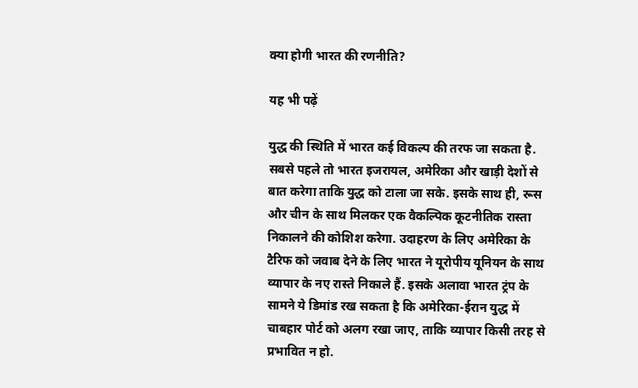क्या होगी भारत की रणनीति?

यह भी पढ़ें

युद्ध की स्थिति में भारत कई विकल्प की तरफ जा सकता है. सबसे पहले तो भारत इजरायल, अमेरिका और खाड़ी देशों से बात करेगा ताकि युद्ध को टाला जा सके. इसके साथ ही, रूस और चीन के साथ मिलकर एक वैकल्पिक कूटनीतिक रास्ता निकालने की कोशिश करेगा. उदाहरण के लिए अमेरिका के टैरिफ को जवाब देने के लिए भारत ने यूरोपीय यूनियन के साथ व्यापार के नए रास्ते निकाले हैं. इसके अलावा भारत ट्रंप के सामने ये डिमांड रख सकता है कि अमेरिका-ईरान युद्ध में चाबहार पोर्ट को अलग रखा जाए, ताकि व्यापार किसी तरह से प्रभावित न हो.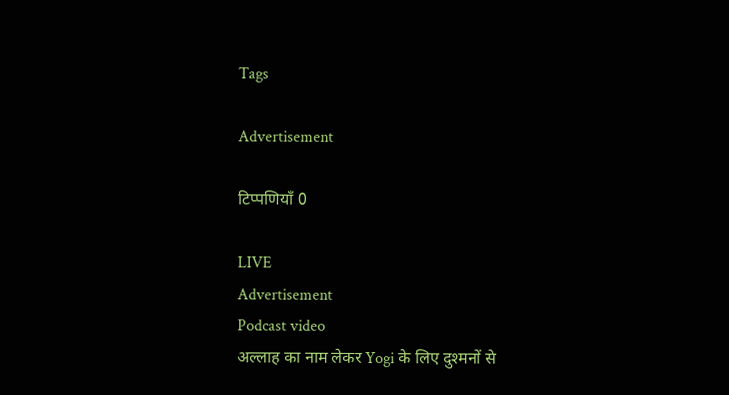Tags

Advertisement

टिप्पणियाँ 0

LIVE
Advertisement
Podcast video
अल्लाह का नाम लेकर Yogi के लिए दुश्मनों से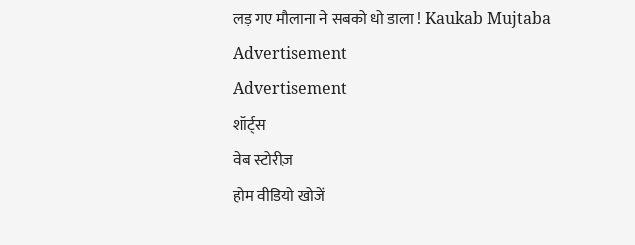लड़ गए मौलाना ने सबको धो डाला ! Kaukab Mujtaba
Advertisement
Advertisement
शॉर्ट्स
वेब स्टोरीज़
होम वीडियो खोजें